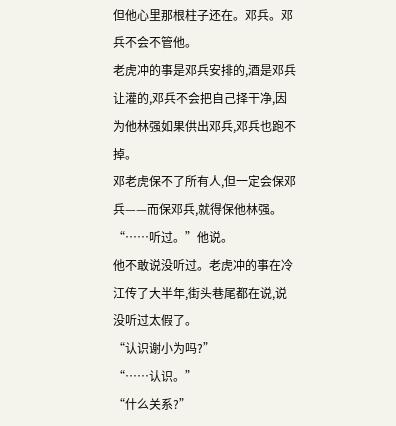但他心里那根柱子还在。邓兵。邓兵不会不管他。
老虎冲的事是邓兵安排的,酒是邓兵让灌的,邓兵不会把自己择干净,因为他林强如果供出邓兵,邓兵也跑不掉。
邓老虎保不了所有人,但一定会保邓兵——而保邓兵,就得保他林强。
“……听过。”他说。
他不敢说没听过。老虎冲的事在冷江传了大半年,街头巷尾都在说,说没听过太假了。
“认识谢小为吗?”
“……认识。”
“什么关系?”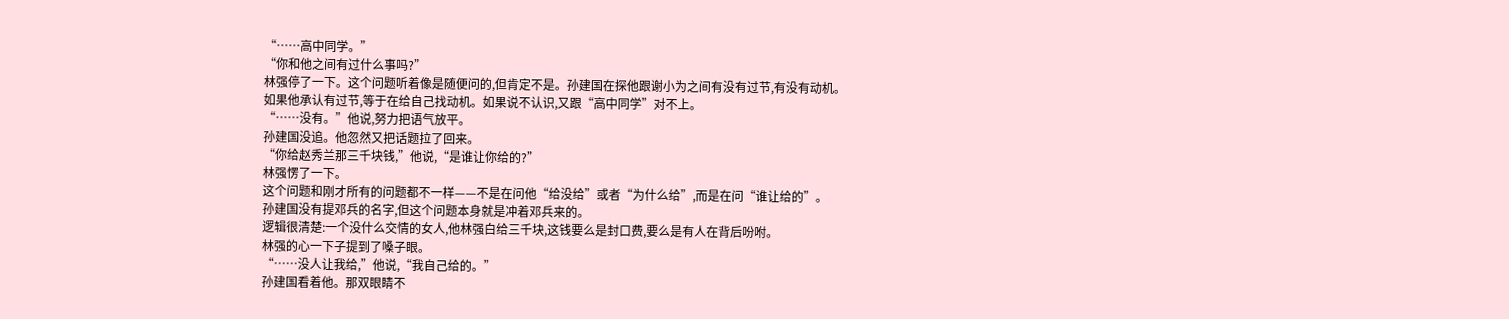“……高中同学。”
“你和他之间有过什么事吗?”
林强停了一下。这个问题听着像是随便问的,但肯定不是。孙建国在探他跟谢小为之间有没有过节,有没有动机。
如果他承认有过节,等于在给自己找动机。如果说不认识,又跟“高中同学”对不上。
“……没有。”他说,努力把语气放平。
孙建国没追。他忽然又把话题拉了回来。
“你给赵秀兰那三千块钱,”他说,“是谁让你给的?”
林强愣了一下。
这个问题和刚才所有的问题都不一样——不是在问他“给没给”或者“为什么给”,而是在问“谁让给的”。
孙建国没有提邓兵的名字,但这个问题本身就是冲着邓兵来的。
逻辑很清楚:一个没什么交情的女人,他林强白给三千块,这钱要么是封口费,要么是有人在背后吩咐。
林强的心一下子提到了嗓子眼。
“……没人让我给,”他说,“我自己给的。”
孙建国看着他。那双眼睛不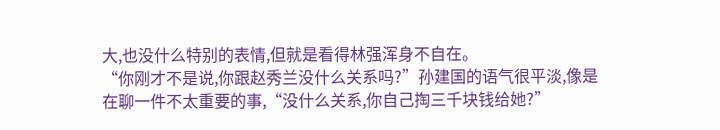大,也没什么特别的表情,但就是看得林强浑身不自在。
“你刚才不是说,你跟赵秀兰没什么关系吗?”孙建国的语气很平淡,像是在聊一件不太重要的事,“没什么关系,你自己掏三千块钱给她?”